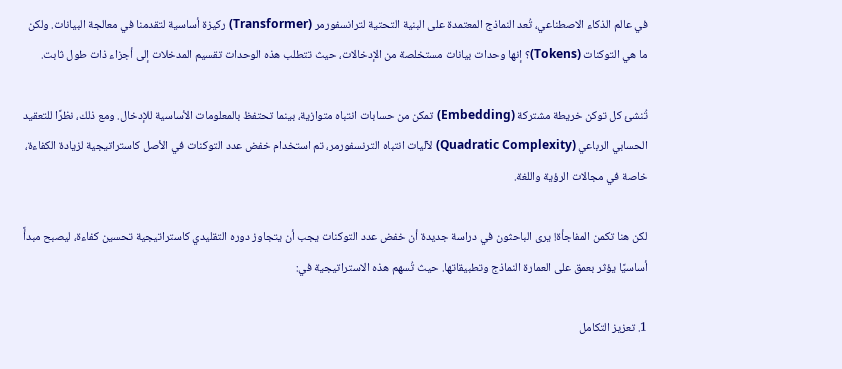في عالم الذكاء الاصطناعي، تُعد النماذج المعتمدة على البنية التحتية لترانسفورمر (Transformer) ركيزة أساسية لتقدمنا في معالجة البيانات. ولكن ما هي التوكنات (Tokens)؟ إنها وحدات بيانات مستخلصة من الإدخالات، حيث تتطلب هذه الوحدات تقسيم المدخلات إلى أجزاء ذات طول ثابت.

تُنشئ كل توكن خريطة مشتركة (Embedding) تمكن من حسابات انتباه متوازية، بينما تحتفظ بالمعلومات الأساسية للإدخال. ومع ذلك، نظرًا للتعقيد الحسابي الرباعي (Quadratic Complexity) لآليات انتباه الترنسفورمر، تم استخدام خفض عدد التوكنات في الأصل كاستراتيجية لزيادة الكفاءة، خاصة في مجالات الرؤية واللغة.

لكن هنا تكمن المفاجأة! يرى الباحثون في دراسة جديدة أن خفض عدد التوكنات يجب أن يتجاوز دوره التقليدي كاستراتيجية تحسين كفاءة، ليصبح مبدأً أساسيًا يؤثر بعمق على العمارة النماذج وتطبيقاتها. حيث تُسهم هذه الاستراتيجية في:

1. تعزيز التكامل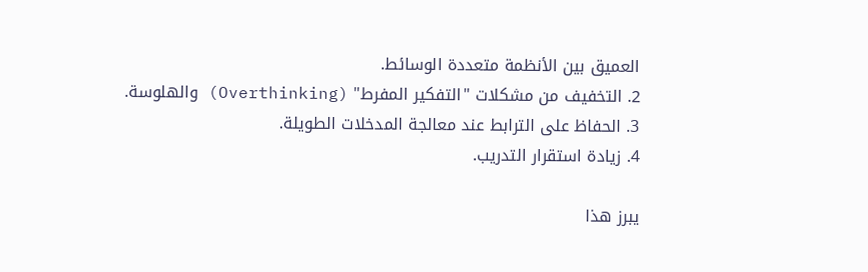العميق بين الأنظمة متعددة الوسائط.
2. التخفيف من مشكلات "التفكير المفرط" (Overthinking) والهلوسة.
3. الحفاظ على الترابط عند معالجة المدخلات الطويلة.
4. زيادة استقرار التدريب.

يبرز هذا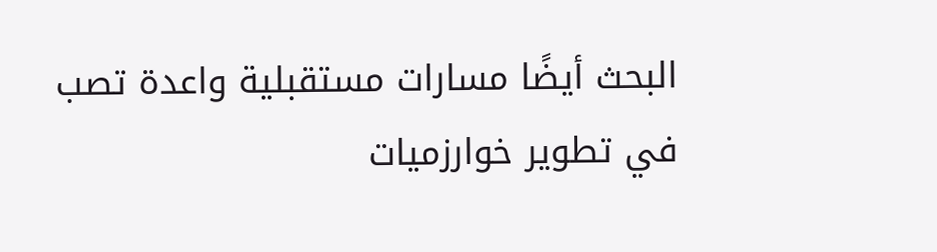البحث أيضًا مسارات مستقبلية واعدة تصب في تطوير خوارزميات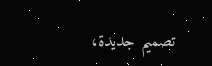تصميم جديدة،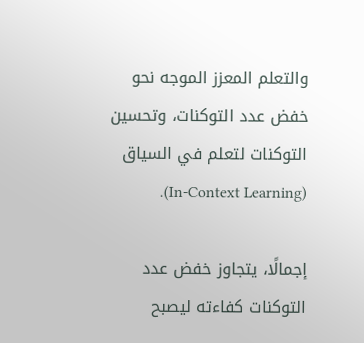والتعلم المعزز الموجه نحو خفض عدد التوكنات، وتحسين التوكنات لتعلم في السياق (In-Context Learning).

إجمالًا، يتجاوز خفض عدد التوكنات كفاءته ليصبح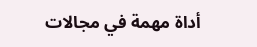أداة مهمة في مجالات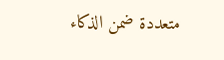متعددة ضمن الذكاء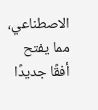الاصطناعي، مما يفتح أفقًا جديدًا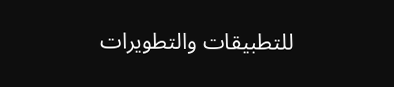للتطبيقات والتطويرات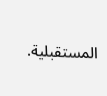المستقبلية.